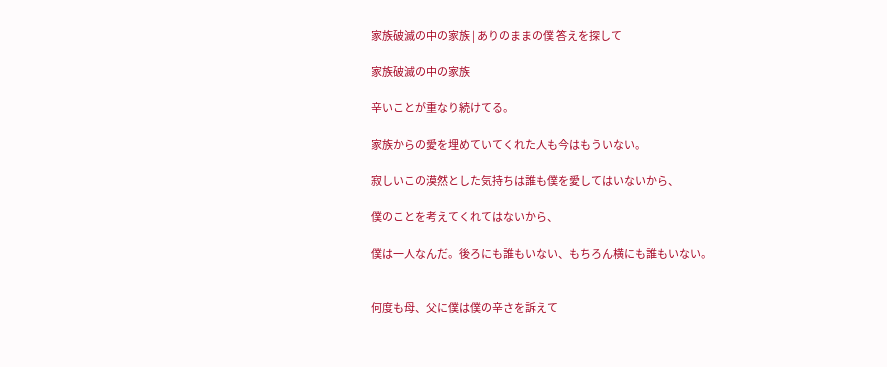家族破滅の中の家族 | ありのままの僕 答えを探して

家族破滅の中の家族

辛いことが重なり続けてる。

家族からの愛を埋めていてくれた人も今はもういない。

寂しいこの漠然とした気持ちは誰も僕を愛してはいないから、

僕のことを考えてくれてはないから、

僕は一人なんだ。後ろにも誰もいない、もちろん横にも誰もいない。


何度も母、父に僕は僕の辛さを訴えて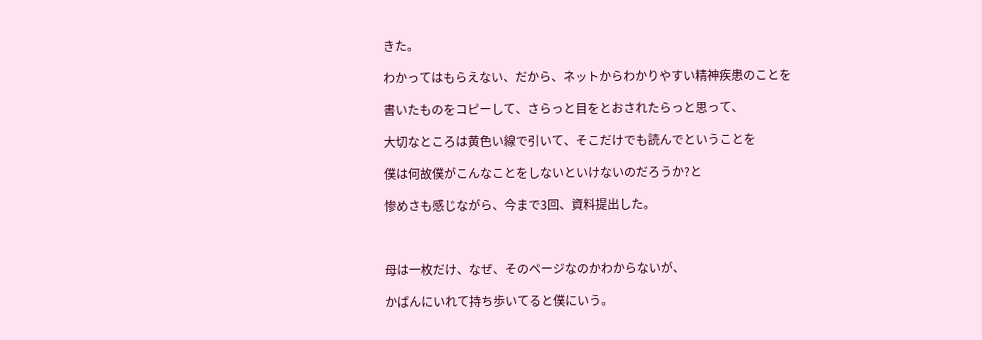きた。

わかってはもらえない、だから、ネットからわかりやすい精神疾患のことを

書いたものをコピーして、さらっと目をとおされたらっと思って、

大切なところは黄色い線で引いて、そこだけでも読んでということを

僕は何故僕がこんなことをしないといけないのだろうか?と

惨めさも感じながら、今まで3回、資料提出した。



母は一枚だけ、なぜ、そのページなのかわからないが、

かばんにいれて持ち歩いてると僕にいう。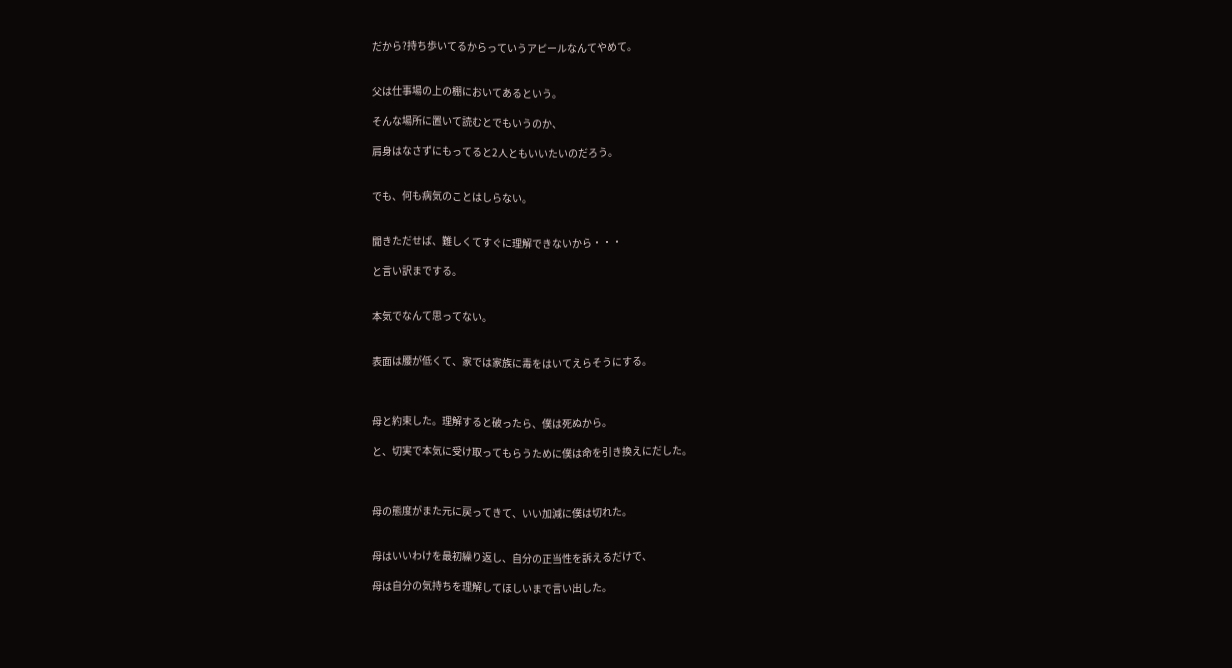だから?持ち歩いてるからっていうアピールなんてやめて。


父は仕事場の上の棚においてあるという。

そんな場所に置いて読むとでもいうのか、

肩身はなさずにもってると2人ともいいたいのだろう。


でも、何も病気のことはしらない。


聞きただせば、難しくてすぐに理解できないから・・・

と言い訳までする。


本気でなんて思ってない。


表面は腰が低くて、家では家族に毒をはいてえらそうにする。



母と約束した。理解すると破ったら、僕は死ぬから。

と、切実で本気に受け取ってもらうために僕は命を引き換えにだした。



母の態度がまた元に戻ってきて、いい加減に僕は切れた。


母はいいわけを最初繰り返し、自分の正当性を訴えるだけで、

母は自分の気持ちを理解してほしいまで言い出した。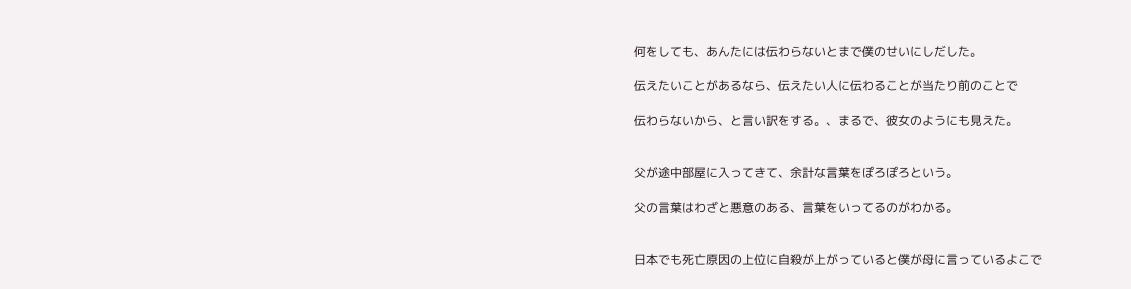何をしても、あんたには伝わらないとまで僕のせいにしだした。

伝えたいことがあるなら、伝えたい人に伝わることが当たり前のことで

伝わらないから、と言い訳をする。、まるで、彼女のようにも見えた。


父が途中部屋に入ってきて、余計な言葉をぽろぽろという。

父の言葉はわざと悪意のある、言葉をいってるのがわかる。


日本でも死亡原因の上位に自殺が上がっていると僕が母に言っているよこで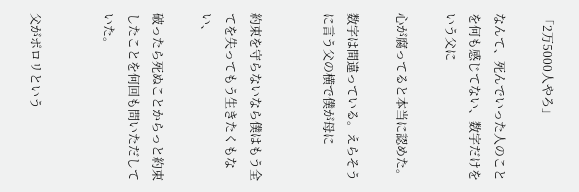「2万5000人やろ」

なんて、死んでいった人のことを何も感じてない、数字だけをいう父に

心が腐ってると本当に認めた。

数字は間違っている。えらそうに言う父の横で僕が母に


約束を守らないなら僕はもう全てを失ってもう生きたくもない、

破ったら死ぬことからっと約束したことを何回も問いただしていた。


父がポロリという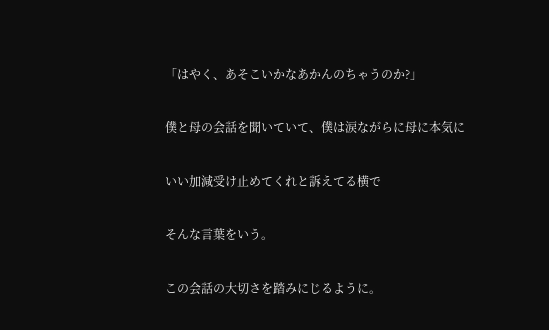「はやく、あそこいかなあかんのちゃうのか?」

僕と母の会話を聞いていて、僕は涙ながらに母に本気に

いい加減受け止めてくれと訴えてる横で

そんな言葉をいう。

この会話の大切さを踏みにじるように。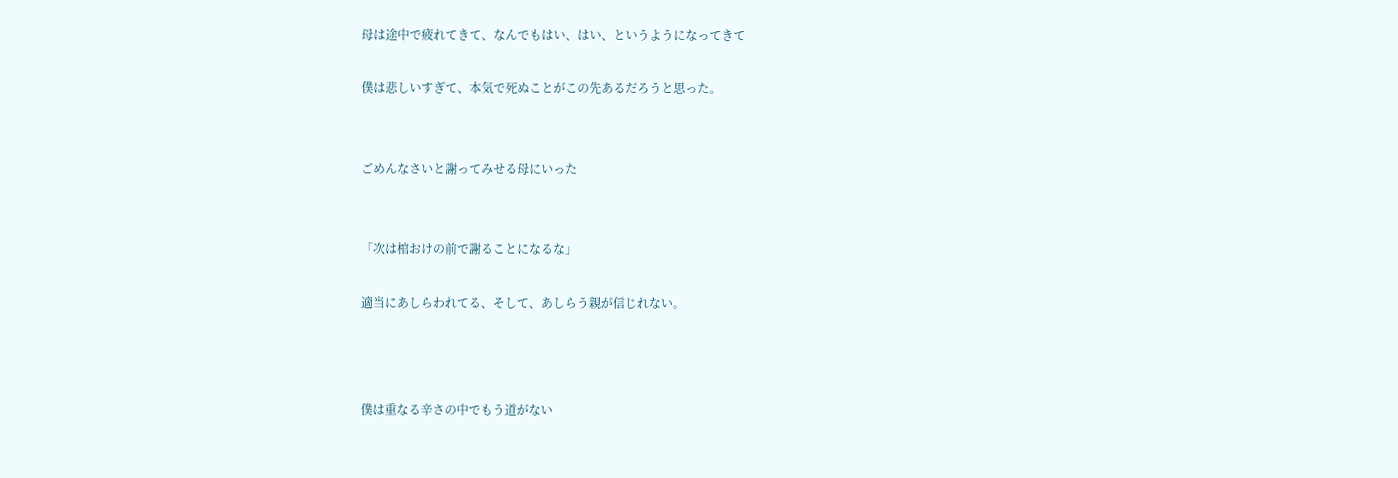母は途中で疲れてきて、なんでもはい、はい、というようになってきて

僕は悲しいすぎて、本気で死ぬことがこの先あるだろうと思った。


ごめんなさいと謝ってみせる母にいった


「次は棺おけの前で謝ることになるな」

適当にあしらわれてる、そして、あしらう親が信じれない。



僕は重なる辛さの中でもう道がない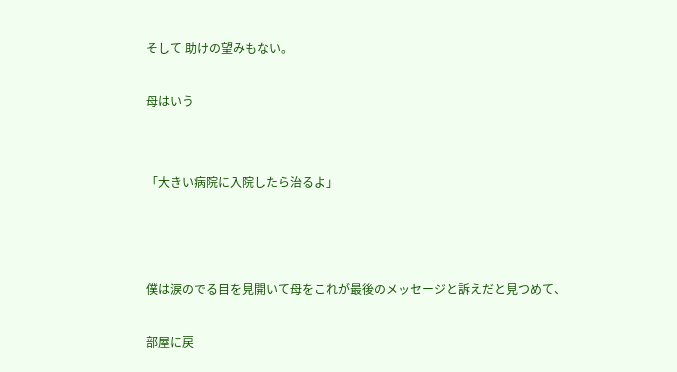そして 助けの望みもない。

母はいう


「大きい病院に入院したら治るよ」



僕は涙のでる目を見開いて母をこれが最後のメッセージと訴えだと見つめて、

部屋に戻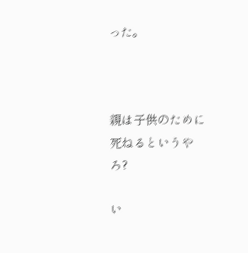った。



親は子供のために死ねるというやろ?

い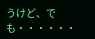うけど、でも・・・・・・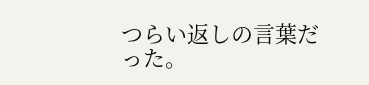つらい返しの言葉だった。